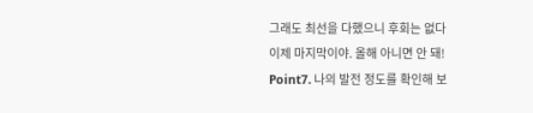그래도 최선을 다했으니 후회는 없다
이제 마지막이야. 올해 아니면 안 돼!
Point7. 나의 발전 정도를 확인해 보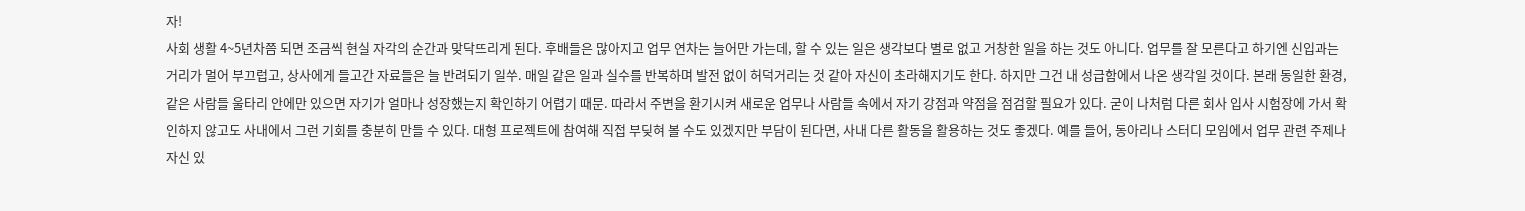자!
사회 생활 4~5년차쯤 되면 조금씩 현실 자각의 순간과 맞닥뜨리게 된다. 후배들은 많아지고 업무 연차는 늘어만 가는데, 할 수 있는 일은 생각보다 별로 없고 거창한 일을 하는 것도 아니다. 업무를 잘 모른다고 하기엔 신입과는 거리가 멀어 부끄럽고, 상사에게 들고간 자료들은 늘 반려되기 일쑤. 매일 같은 일과 실수를 반복하며 발전 없이 허덕거리는 것 같아 자신이 초라해지기도 한다. 하지만 그건 내 성급함에서 나온 생각일 것이다. 본래 동일한 환경, 같은 사람들 울타리 안에만 있으면 자기가 얼마나 성장했는지 확인하기 어렵기 때문. 따라서 주변을 환기시켜 새로운 업무나 사람들 속에서 자기 강점과 약점을 점검할 필요가 있다. 굳이 나처럼 다른 회사 입사 시험장에 가서 확인하지 않고도 사내에서 그런 기회를 충분히 만들 수 있다. 대형 프로젝트에 참여해 직접 부딪혀 볼 수도 있겠지만 부담이 된다면, 사내 다른 활동을 활용하는 것도 좋겠다. 예를 들어, 동아리나 스터디 모임에서 업무 관련 주제나 자신 있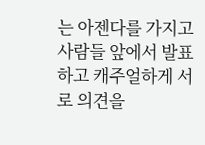는 아젠다를 가지고 사람들 앞에서 발표하고 캐주얼하게 서로 의견을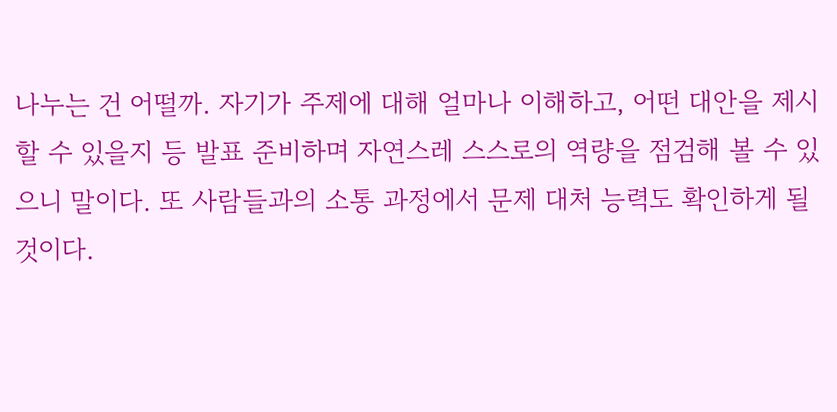나누는 건 어떨까. 자기가 주제에 대해 얼마나 이해하고, 어떤 대안을 제시할 수 있을지 등 발표 준비하며 자연스레 스스로의 역량을 점검해 볼 수 있으니 말이다. 또 사람들과의 소통 과정에서 문제 대처 능력도 확인하게 될 것이다.